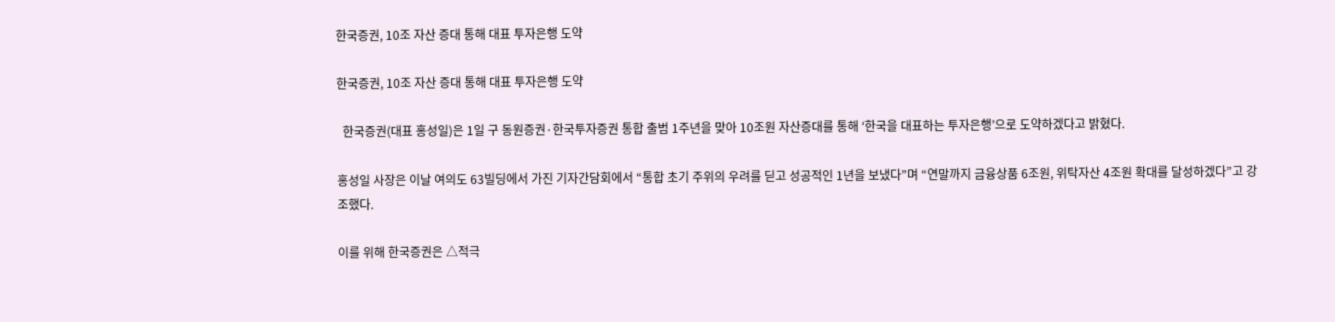한국증권, 10조 자산 증대 통해 대표 투자은행 도약

한국증권, 10조 자산 증대 통해 대표 투자은행 도약

  한국증권(대표 홍성일)은 1일 구 동원증권·한국투자증권 통합 출범 1주년을 맞아 10조원 자산증대를 통해 ‘한국을 대표하는 투자은행’으로 도약하겠다고 밝혔다.

홍성일 사장은 이날 여의도 63빌딩에서 가진 기자간담회에서 “통합 초기 주위의 우려를 딛고 성공적인 1년을 보냈다”며 “연말까지 금융상품 6조원, 위탁자산 4조원 확대를 달성하겠다”고 강조했다.

이를 위해 한국증권은 △적극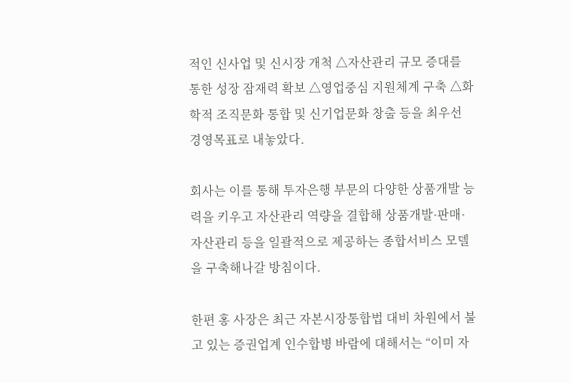적인 신사업 및 신시장 개척 △자산관리 규모 증대를 통한 성장 잠재력 확보 △영업중심 지원체계 구축 △화학적 조직문화 통합 및 신기업문화 창출 등을 최우선 경영목표로 내놓았다.

회사는 이를 통해 투자은행 부문의 다양한 상품개발 능력을 키우고 자산관리 역량을 결합해 상품개발·판매·자산관리 등을 일괄적으로 제공하는 종합서비스 모델을 구축해나갈 방침이다.

한편 홍 사장은 최근 자본시장통합법 대비 차원에서 불고 있는 증권업계 인수합병 바람에 대해서는 “이미 자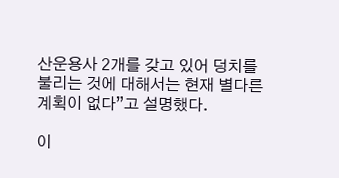산운용사 2개를 갖고 있어 덩치를 불리는 것에 대해서는 현재 별다른 계획이 없다”고 설명했다.

이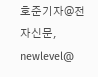호준기자@전자신문, newlevel@